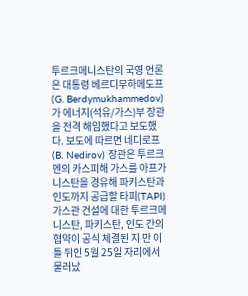투르크메니스탄의 국영 언론은 대통령 베르디무하메도프(G. Berdymukhammedov)가 에너지(석유/가스)부 장관을 전격 해임했다고 보도했다. 보도에 따르면 네디로프(B. Nedirov) 장관은 투르크멘의 카스피해 가스를 아프가니스탄을 경유해 파키스탄과 인도까지 공급할 타피(TAPI) 가스관 건설에 대한 투르크메니스탄, 파키스탄, 인도 간의 협약이 공식 체결된 지 만 이틀 뒤인 5월 25일 자리에서 물러났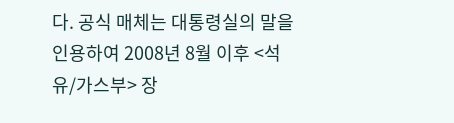다. 공식 매체는 대통령실의 말을 인용하여 2008년 8월 이후 <석유/가스부> 장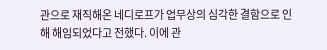관으로 재직해온 네디로프가 업무상의 심각한 결함으로 인해 해임되었다고 전했다. 이에 관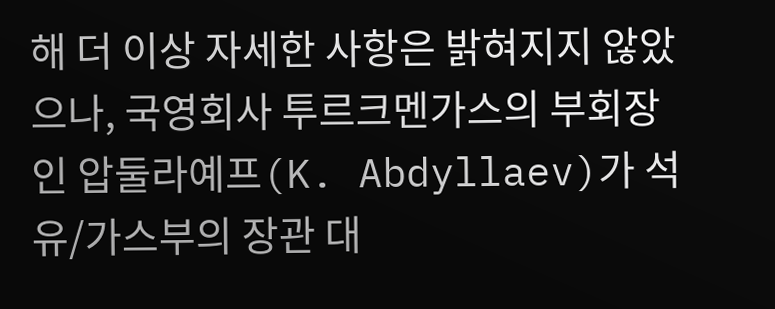해 더 이상 자세한 사항은 밝혀지지 않았으나, 국영회사 투르크멘가스의 부회장인 압둘라예프(K. Abdyllaev)가 석유/가스부의 장관 대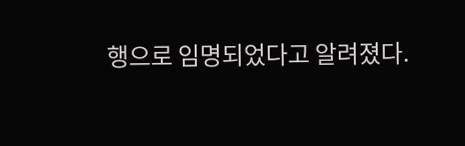행으로 임명되었다고 알려졌다.